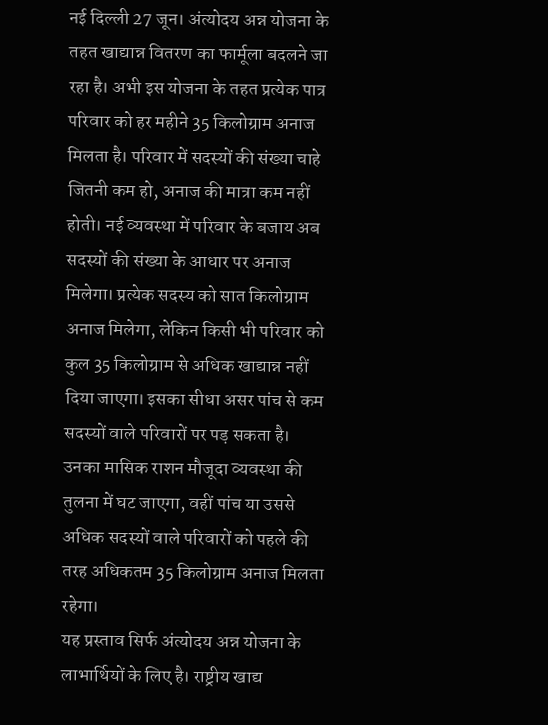नई दिल्ली 27 जून। अंत्योदय अन्न योजना के तहत खाद्यान्न वितरण का फार्मूला बदलने जा रहा है। अभी इस योजना के तहत प्रत्येक पात्र परिवार को हर महीने 35 किलोग्राम अनाज मिलता है। परिवार में सदस्यों की संख्या चाहे जितनी कम हो, अनाज की मात्रा कम नहीं होती। नई व्यवस्था में परिवार के बजाय अब सदस्यों की संख्या के आधार पर अनाज मिलेगा। प्रत्येक सदस्य को सात किलोग्राम अनाज मिलेगा, लेकिन किसी भी परिवार को कुल 35 किलोग्राम से अधिक खाद्यान्न नहीं दिया जाएगा। इसका सीधा असर पांच से कम सदस्यों वाले परिवारों पर पड़ सकता है। उनका मासिक राशन मौजूदा व्यवस्था की तुलना में घट जाएगा, वहीं पांच या उससे अधिक सदस्यों वाले परिवारों को पहले की तरह अधिकतम 35 किलोग्राम अनाज मिलता रहेगा।
यह प्रस्ताव सिर्फ अंत्योदय अन्न योजना के लाभार्थियों के लिए है। राष्ट्रीय खाद्य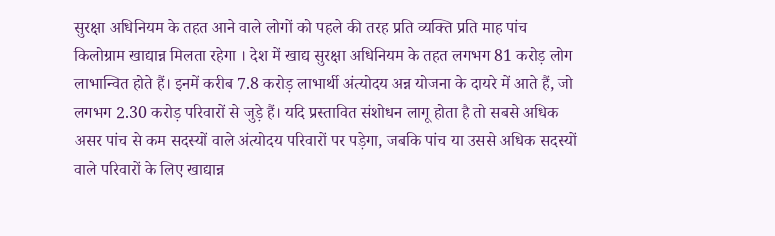सुरक्षा अधिनियम के तहत आने वाले लोगों को पहले की तरह प्रति व्यक्ति प्रति माह पांच किलोग्राम खाद्यान्न मिलता रहेगा । देश में खाद्य सुरक्षा अधिनियम के तहत लगभग 81 करोड़ लोग लाभान्वित होते हैं। इनमें करीब 7.8 करोड़ लाभार्थी अंत्योदय अन्न योजना के दायरे में आते हैं, जो लगभग 2.30 करोड़ परिवारों से जुड़े हैं। यदि प्रस्तावित संशोधन लागू होता है तो सबसे अधिक असर पांच से कम सदस्यों वाले अंत्योदय परिवारों पर पड़ेगा, जबकि पांच या उससे अधिक सदस्यों वाले परिवारों के लिए खाद्यान्न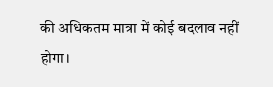की अधिकतम मात्रा में कोई बदलाव नहीं होगा।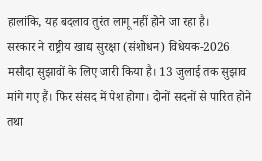हालांकि, यह बदलाव तुरंत लागू नहीं होने जा रहा है।
सरकार ने राष्ट्रीय खाद्य सुरक्षा (संशोधन) विधेयक-2026 मसौदा सुझावों के लिए जारी किया है। 13 जुलाई तक सुझाव मांगे गए हैं। फिर संसद में पेश होगा। दोनों सदनों से पारित होने तथा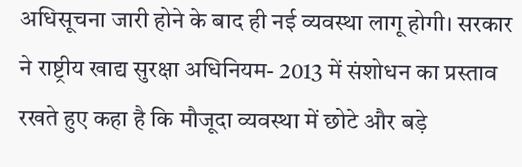अधिसूचना जारी होने के बाद ही नई व्यवस्था लागू होगी। सरकार ने राष्ट्रीय खाद्य सुरक्षा अधिनियम- 2013 में संशोधन का प्रस्ताव रखते हुए कहा है कि मौजूदा व्यवस्था में छोटे और बड़े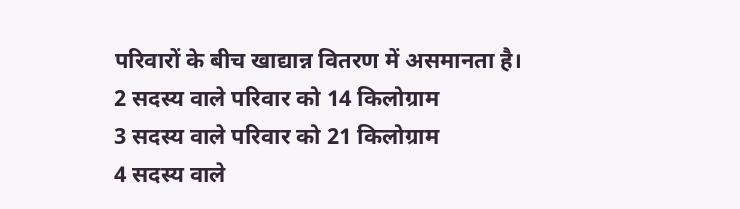परिवारों के बीच खाद्यान्न वितरण में असमानता है।
2 सदस्य वाले परिवार को 14 किलोग्राम
3 सदस्य वाले परिवार को 21 किलोग्राम
4 सदस्य वाले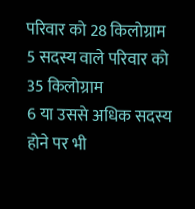परिवार को 28 किलोग्राम
5 सदस्य वाले परिवार को 35 किलोग्राम
6 या उससे अधिक सदस्य होने पर भी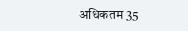अधिकतम 35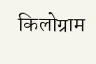किलोग्राम